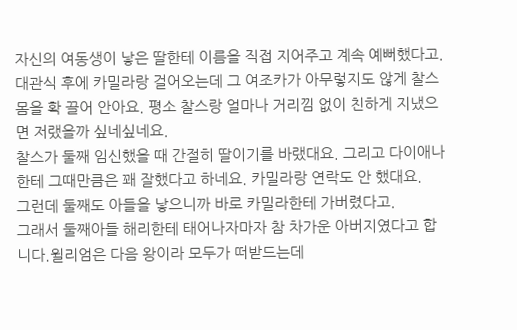자신의 여동생이 낳은 딸한테 이름을 직접 지어주고 계속 예뻐했다고.
대관식 후에 카밀라랑 걸어오는데 그 여조카가 아무렇지도 않게 찰스 몸을 확 끌어 안아요. 평소 찰스랑 얼마나 거리낌 없이 친하게 지냈으면 저랬을까 싶네싶네요.
찰스가 둘째 임신했을 때 간절히 딸이기를 바랬대요. 그리고 다이애나한테 그때만큼은 꽤 잘했다고 하네요. 카밀라랑 연락도 안 했대요.
그런데 둘째도 아들을 낳으니까 바로 카밀라한테 가버렸다고.
그래서 둘째아들 해리한테 태어나자마자 참 차가운 아버지였다고 합니다.윌리엄은 다음 왕이라 모두가 떠받드는데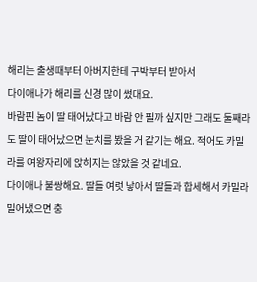해리는 출생때부터 아버지한테 구박부터 받아서
다이애나가 해리를 신경 많이 썼대요.
바람핀 놈이 딸 태어났다고 바람 안 필까 싶지만 그래도 둘째라도 딸이 태어났으면 눈치를 봤을 거 같기는 해요. 적어도 카밀라를 여왕자리에 앉히지는 않았을 것 같네요.
다이애나 불쌍해요. 딸들 여럿 낳아서 딸들과 합세해서 카밀라 밀어냈으면 충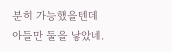분히 가능했을텐데
아들만 둘을 낳았네.